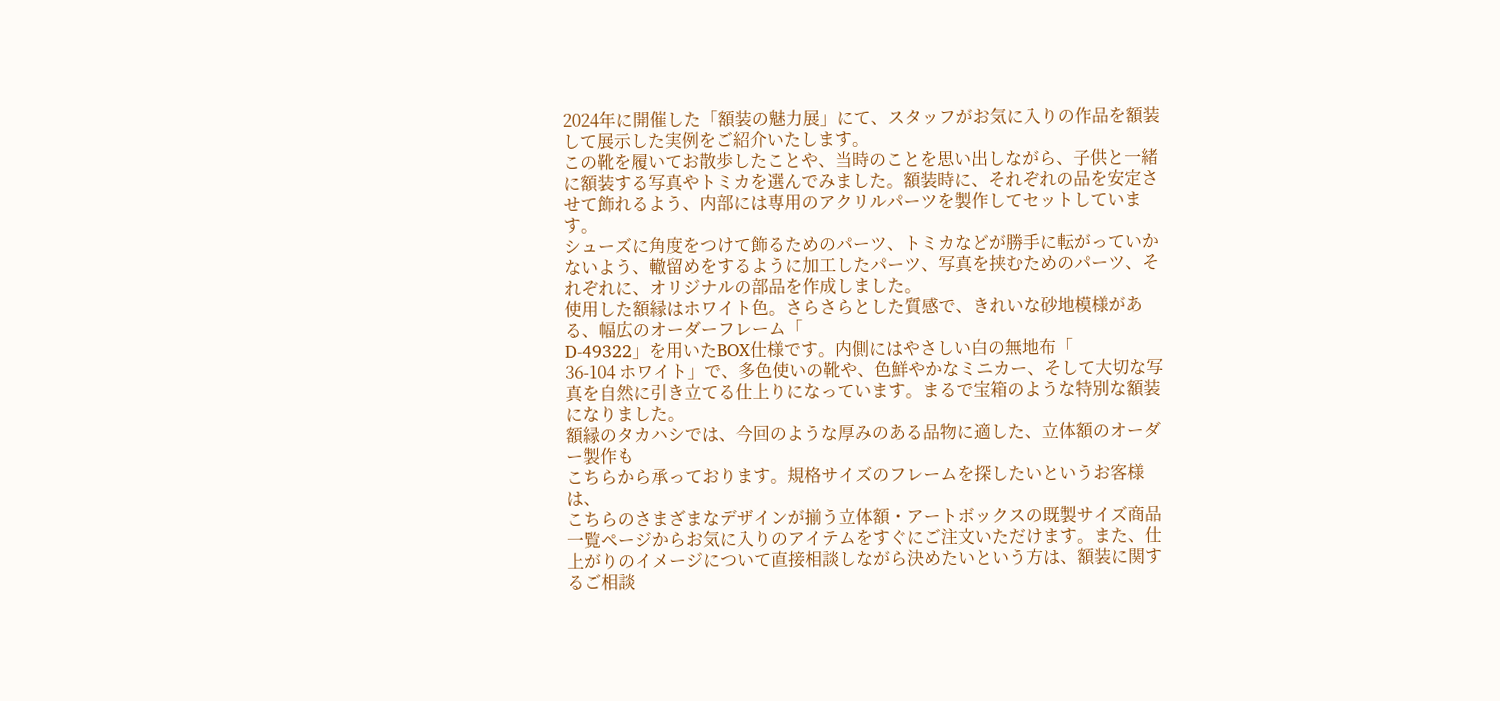2024年に開催した「額装の魅力展」にて、スタッフがお気に入りの作品を額装して展示した実例をご紹介いたします。
この靴を履いてお散歩したことや、当時のことを思い出しながら、子供と一緒に額装する写真やトミカを選んでみました。額装時に、それぞれの品を安定させて飾れるよう、内部には専用のアクリルパーツを製作してセットしています。
シューズに角度をつけて飾るためのパーツ、トミカなどが勝手に転がっていかないよう、轍留めをするように加工したパーツ、写真を挟むためのパーツ、それぞれに、オリジナルの部品を作成しました。
使用した額縁はホワイト色。さらさらとした質感で、きれいな砂地模様がある、幅広のオーダーフレーム「
D-49322」を用いたBOX仕様です。内側にはやさしい白の無地布「
36-104 ホワイト」で、多色使いの靴や、色鮮やかなミニカー、そして大切な写真を自然に引き立てる仕上りになっています。まるで宝箱のような特別な額装になりました。
額縁のタカハシでは、今回のような厚みのある品物に適した、立体額のオーダー製作も
こちらから承っております。規格サイズのフレームを探したいというお客様は、
こちらのさまざまなデザインが揃う立体額・アートボックスの既製サイズ商品一覧ページからお気に入りのアイテムをすぐにご注文いただけます。また、仕上がりのイメージについて直接相談しながら決めたいという方は、額装に関するご相談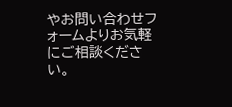やお問い合わせフォームよりお気軽にご相談ください。